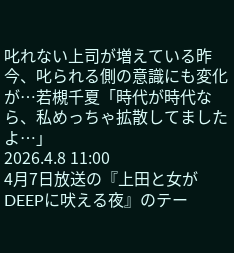叱れない上司が増えている昨今、叱られる側の意識にも変化が…若槻千夏「時代が時代なら、私めっちゃ拡散してましたよ…」
2026.4.8 11:00
4月7日放送の『上田と女がDEEPに吠える夜』のテー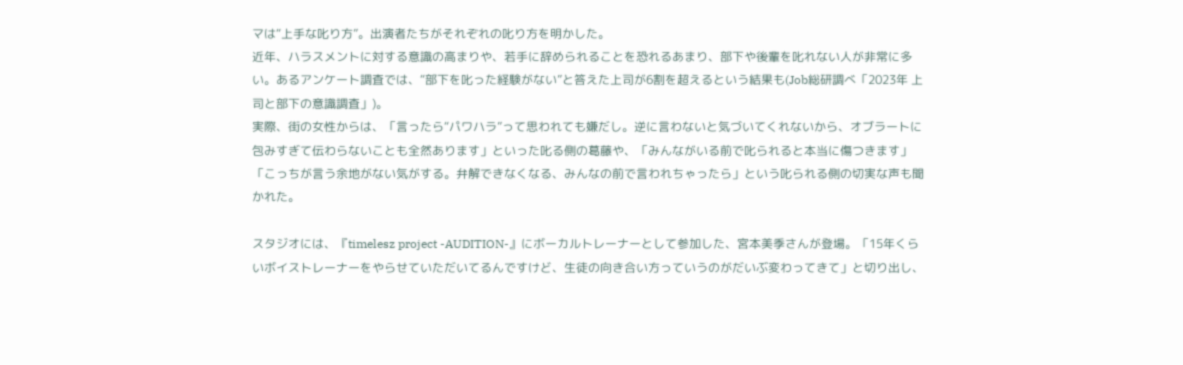マは“上手な叱り方”。出演者たちがそれぞれの叱り方を明かした。
近年、ハラスメントに対する意識の高まりや、若手に辞められることを恐れるあまり、部下や後輩を叱れない人が非常に多い。あるアンケート調査では、“部下を叱った経験がない”と答えた上司が6割を超えるという結果も(Job総研調べ「2023年 上司と部下の意識調査」)。
実際、街の女性からは、「言ったら“パワハラ”って思われても嫌だし。逆に言わないと気づいてくれないから、オブラートに包みすぎて伝わらないことも全然あります」といった叱る側の葛藤や、「みんながいる前で叱られると本当に傷つきます」「こっちが言う余地がない気がする。弁解できなくなる、みんなの前で言われちゃったら」という叱られる側の切実な声も聞かれた。

スタジオには、『timelesz project -AUDITION-』にボーカルトレーナーとして参加した、宮本美季さんが登場。「15年くらいボイストレーナーをやらせていただいてるんですけど、生徒の向き合い方っていうのがだいぶ変わってきて」と切り出し、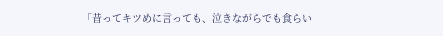「昔ってキツめに言っても、泣きながらでも食らい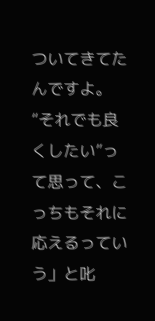ついてきてたんですよ。“それでも良くしたい”って思って、こっちもそれに応えるっていう」と叱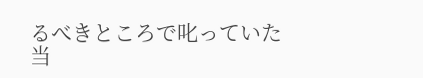るべきところで叱っていた当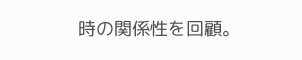時の関係性を回顧。